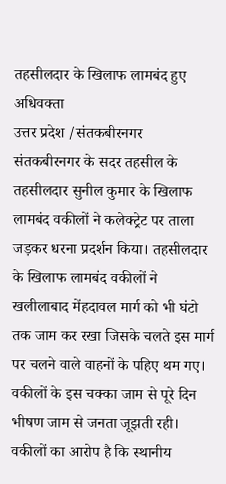तहसीलदार के खिलाफ लामबंद हुए अधिवक्ता
उत्तर प्रदेश /संतकबीरनगर
संतकबीरनगर के सदर तहसील के तहसीलदार सुनील कुमार के खिलाफ लामबंद वकीलों ने कलेक्ट्रेट पर ताला जड़कर धरना प्रदर्शन किया। तहसीलदार के खिलाफ लामबंद वकीलों ने खलीलाबाद मेंहदावल मार्ग को भी घंटो तक जाम कर रखा जिसके चलते इस मार्ग पर चलने वाले वाहनों के पहिए थम गए। वकीलों के इस चक्का जाम से पूरे दिन भीषण जाम से जनता जूझती रही।
वकीलों का आरोप है कि स्थानीय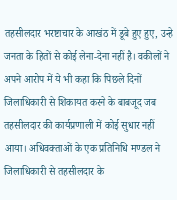तहसीलदार भरष्टाचार के आखंठ में डूबे हुए हुए, उन्हे जनता के हितों से कोई लेना-देना नहीं है। वकीलों ने अपने आरोप में ये भी कहा कि पिछले दिनों जिलाधिकारी से शिकायत करने के बाबजूद जब तहसीलदार की कार्यप्रणाली में कोई सुधार नहीं आया। अधिवक्ताओं के एक प्रतिनिधि मण्डल ने जिलाधिकारी से तहसीलदार के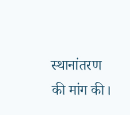स्थानांतरण की मांग की।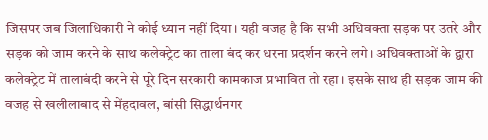जिसपर जब जिलाधिकारी ने कोई ध्यान नहीं दिया। यही वजह है कि सभी अधिवक्ता सड़क पर उतरे और सड़क को जाम करने के साथ कलेक्ट्रेट का ताला बंद कर धरना प्रदर्शन करने लगे। अधिवक्ताओं के द्वारा कलेक्ट्रेट में तालाबंदी करने से पूरे दिन सरकारी कामकाज प्रभावित तो रहा। इसके साथ ही सड़क जाम की वजह से खलीलाबाद से मेंहदावल, बांसी सिद्धार्थनगर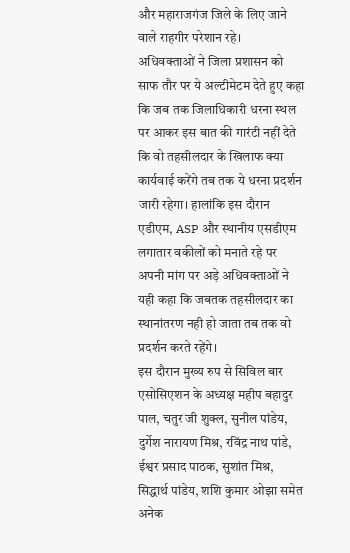और महाराजगंज जिले के लिए जाने वाले राहगीर परेशान रहे।
अधिवक्ताओं ने जिला प्रशासन को साफ तौर पर ये अल्टीमेटम देते हुए कहा कि जब तक जिलाधिकारी धरना स्थल पर आकर इस बात की गारंटी नहीं देते कि वो तहसीलदार के खिलाफ क्या कार्यवाई करेंगे तब तक ये धरना प्रदर्शन जारी रहेगा। हालांकि इस दौरान एडीएम, ASP और स्थानीय एसडीएम लगातार वकीलों को मनाते रहे पर अपनी मांग पर अड़े अधिवक्ताओं ने यही कहा कि जबतक तहसीलदार का स्थानांतरण नही हो जाता तब तक वो प्रदर्शन करते रहेंगे।
इस दौरान मुख्य रुप से सिविल बार एसोसिएशन के अध्यक्ष महीप बहादुर पाल, चतुर जी शुक्ल, सुनील पांडेय, दुर्गेश नारायण मिश्र, रविंद्र नाथ पांडे, ईश्वर प्रसाद पाठक, सुशांत मिश्र, सिद्धार्थ पांडेय, शशि कुमार ओझा समेत अनेक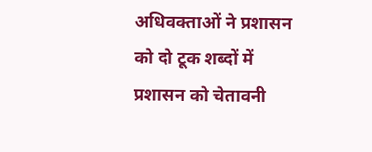अधिवक्ताओं ने प्रशासन को दो टूक शब्दों में प्रशासन को चेतावनी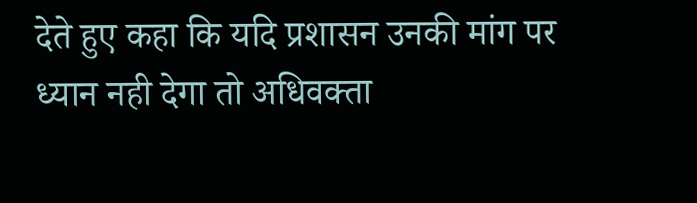देते हुए कहा कि यदि प्रशासन उनकी मांग पर ध्यान नही देगा तो अधिवक्ता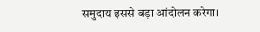समुदाय इससे बड़ा आंदोलन करेगा।